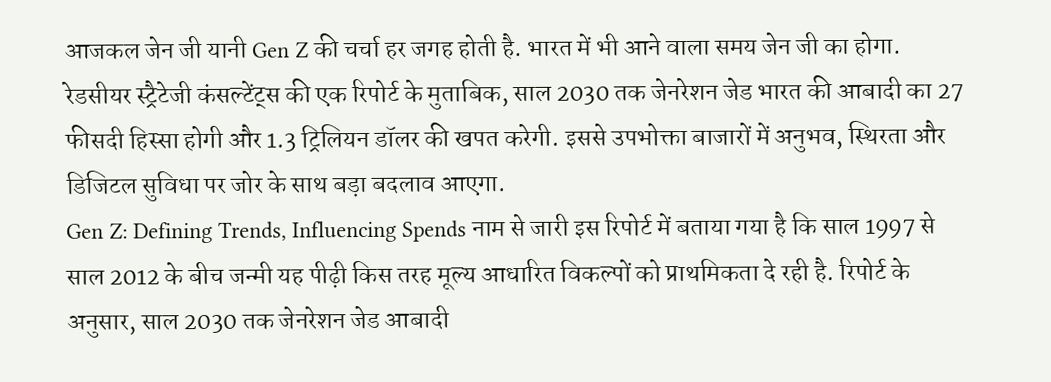आजकल जेन जी यानी Gen Z की चर्चा हर जगह होती है. भारत में भी आने वाला समय जेन जी का होगा. रेडसीयर स्ट्रैटेजी कंसल्टेंट्स की एक रिपोर्ट के मुताबिक, साल 2030 तक जेनरेशन जेड भारत की आबादी का 27 फीसदी हिस्सा होगी और 1.3 ट्रिलियन डॉलर की खपत करेगी. इससे उपभोक्ता बाजारों में अनुभव, स्थिरता और डिजिटल सुविधा पर जोर के साथ बड़ा बदलाव आएगा.
Gen Z: Defining Trends, Influencing Spends नाम से जारी इस रिपोर्ट में बताया गया है कि साल 1997 से साल 2012 के बीच जन्मी यह पीढ़ी किस तरह मूल्य आधारित विकल्पों को प्राथमिकता दे रही है. रिपोर्ट के अनुसार, साल 2030 तक जेनरेशन जेड आबादी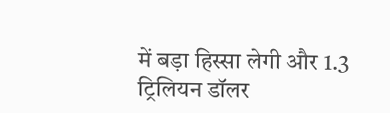में बड़ा हिस्सा लेगी और 1.3 ट्रिलियन डॉलर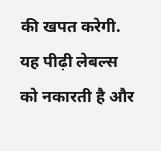की खपत करेगी. यह पीढ़ी लेबल्स को नकारती है और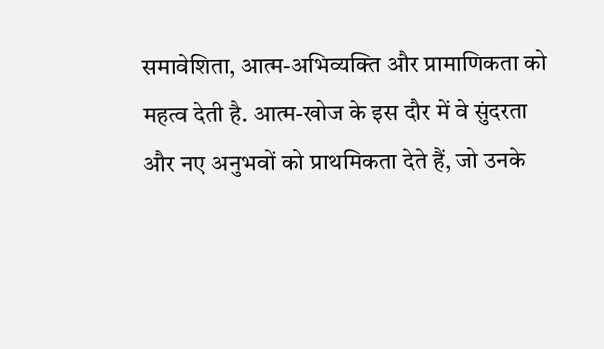समावेशिता, आत्म-अभिव्यक्ति और प्रामाणिकता को महत्व देती है. आत्म-खोज के इस दौर में वे सुंदरता और नए अनुभवों को प्राथमिकता देते हैं, जो उनके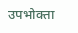उपभोक्ता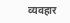व्यवहार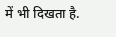में भी दिखता है.